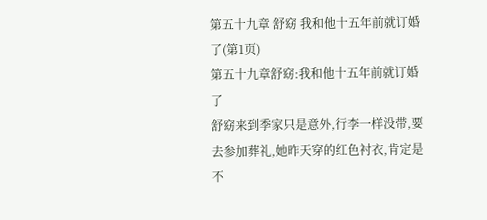第五十九章 舒窈 我和他十五年前就订婚了(第1页)
第五十九章舒窈:我和他十五年前就订婚了
舒窈来到季家只是意外,行李一样没带,要去参加葬礼,她昨天穿的红色衬衣,肯定是不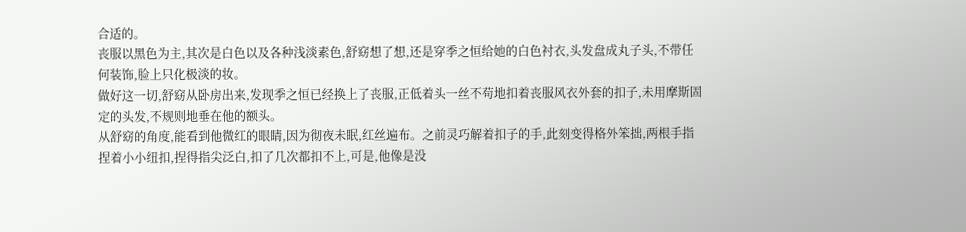合适的。
丧服以黑色为主,其次是白色以及各种浅淡素色,舒窈想了想,还是穿季之恒给她的白色衬衣,头发盘成丸子头,不带任何装饰,脸上只化极淡的妆。
做好这一切,舒窈从卧房出来,发现季之恒已经换上了丧服,正低着头一丝不苟地扣着丧服风衣外套的扣子,未用摩斯固定的头发,不规则地垂在他的额头。
从舒窈的角度,能看到他微红的眼睛,因为彻夜未眠,红丝遍布。之前灵巧解着扣子的手,此刻变得格外笨拙,两根手指捏着小小纽扣,捏得指尖泛白,扣了几次都扣不上,可是,他像是没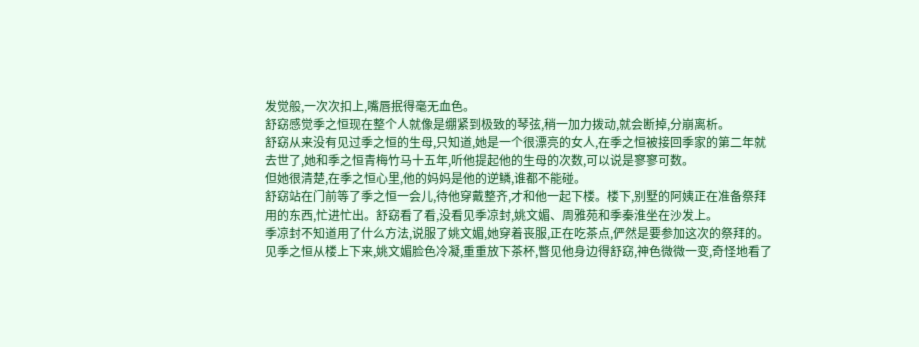发觉般,一次次扣上,嘴唇抿得毫无血色。
舒窈感觉季之恒现在整个人就像是绷紧到极致的琴弦,稍一加力拨动,就会断掉,分崩离析。
舒窈从来没有见过季之恒的生母,只知道,她是一个很漂亮的女人,在季之恒被接回季家的第二年就去世了,她和季之恒青梅竹马十五年,听他提起他的生母的次数,可以说是寥寥可数。
但她很清楚,在季之恒心里,他的妈妈是他的逆鳞,谁都不能碰。
舒窈站在门前等了季之恒一会儿,待他穿戴整齐,才和他一起下楼。楼下,别墅的阿姨正在准备祭拜用的东西,忙进忙出。舒窈看了看,没看见季凉封,姚文媚、周雅苑和季秦淮坐在沙发上。
季凉封不知道用了什么方法,说服了姚文媚,她穿着丧服,正在吃茶点,俨然是要参加这次的祭拜的。
见季之恒从楼上下来,姚文媚脸色冷凝,重重放下茶杯,瞥见他身边得舒窈,神色微微一变,奇怪地看了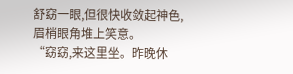舒窈一眼,但很快收敛起神色,眉梢眼角堆上笑意。
“窈窈,来这里坐。昨晚休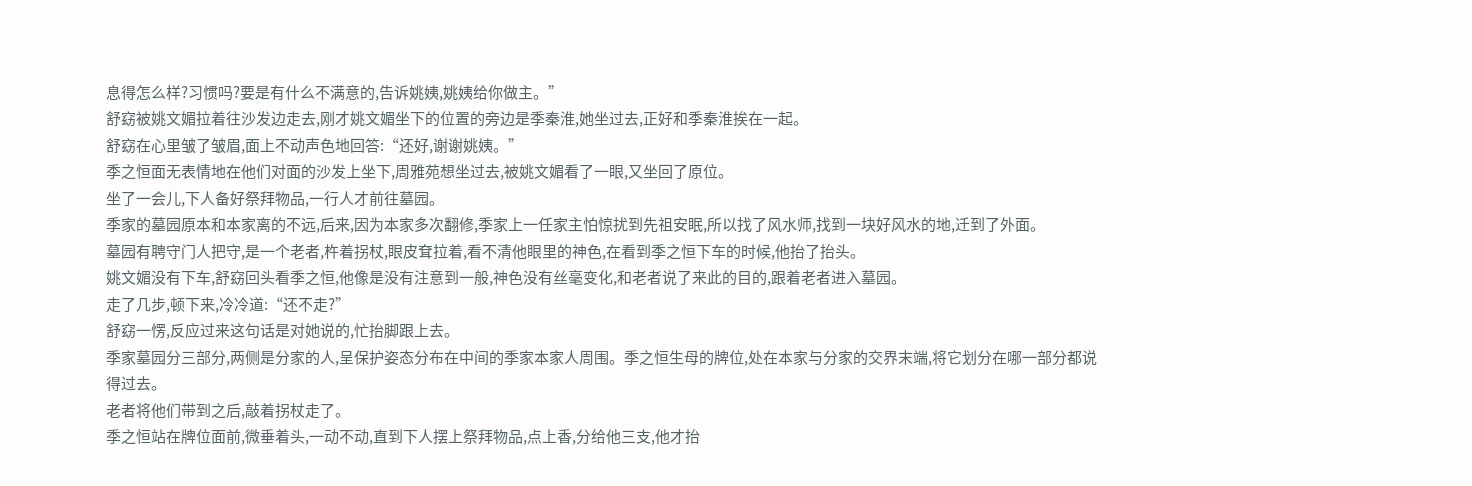息得怎么样?习惯吗?要是有什么不满意的,告诉姚姨,姚姨给你做主。”
舒窈被姚文媚拉着往沙发边走去,刚才姚文媚坐下的位置的旁边是季秦淮,她坐过去,正好和季秦淮挨在一起。
舒窈在心里皱了皱眉,面上不动声色地回答:“还好,谢谢姚姨。”
季之恒面无表情地在他们对面的沙发上坐下,周雅苑想坐过去,被姚文媚看了一眼,又坐回了原位。
坐了一会儿,下人备好祭拜物品,一行人才前往墓园。
季家的墓园原本和本家离的不远,后来,因为本家多次翻修,季家上一任家主怕惊扰到先祖安眠,所以找了风水师,找到一块好风水的地,迁到了外面。
墓园有聘守门人把守,是一个老者,杵着拐杖,眼皮耷拉着,看不清他眼里的神色,在看到季之恒下车的时候,他抬了抬头。
姚文媚没有下车,舒窈回头看季之恒,他像是没有注意到一般,神色没有丝毫变化,和老者说了来此的目的,跟着老者进入墓园。
走了几步,顿下来,冷冷道:“还不走?”
舒窈一愣,反应过来这句话是对她说的,忙抬脚跟上去。
季家墓园分三部分,两侧是分家的人,呈保护姿态分布在中间的季家本家人周围。季之恒生母的牌位,处在本家与分家的交界末端,将它划分在哪一部分都说得过去。
老者将他们带到之后,敲着拐杖走了。
季之恒站在牌位面前,微垂着头,一动不动,直到下人摆上祭拜物品,点上香,分给他三支,他才抬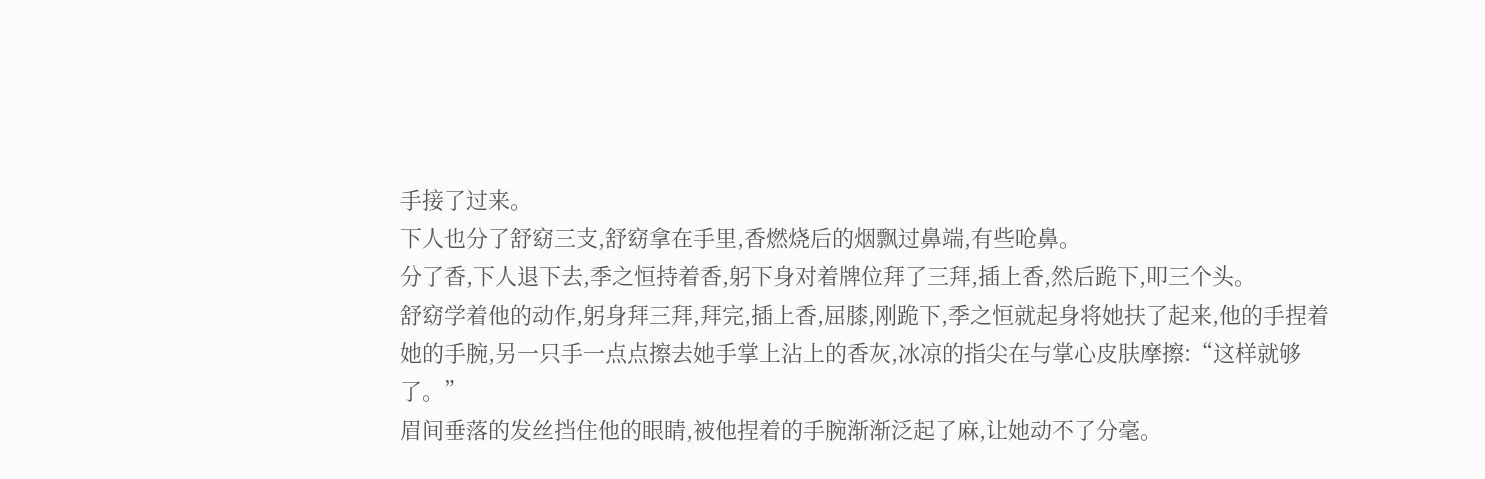手接了过来。
下人也分了舒窈三支,舒窈拿在手里,香燃烧后的烟飘过鼻端,有些呛鼻。
分了香,下人退下去,季之恒持着香,躬下身对着牌位拜了三拜,插上香,然后跪下,叩三个头。
舒窈学着他的动作,躬身拜三拜,拜完,插上香,屈膝,刚跪下,季之恒就起身将她扶了起来,他的手捏着她的手腕,另一只手一点点擦去她手掌上沾上的香灰,冰凉的指尖在与掌心皮肤摩擦:“这样就够了。”
眉间垂落的发丝挡住他的眼睛,被他捏着的手腕渐渐泛起了麻,让她动不了分毫。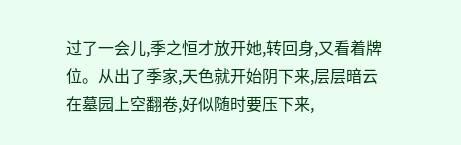过了一会儿,季之恒才放开她,转回身,又看着牌位。从出了季家,天色就开始阴下来,层层暗云在墓园上空翻卷,好似随时要压下来,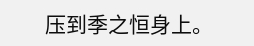压到季之恒身上。